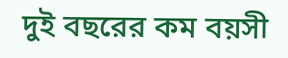দুই বছরের কম বয়সী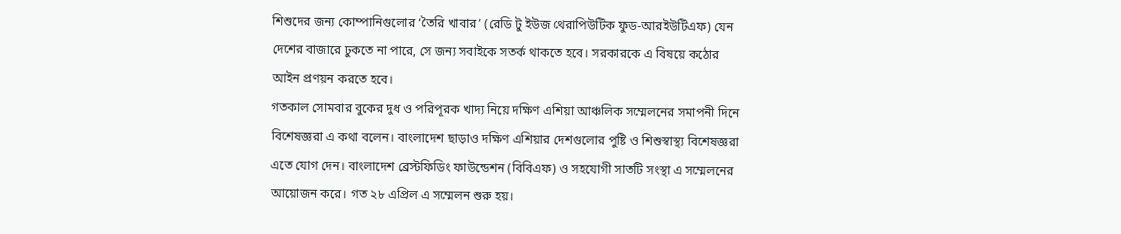শিশুদের জন্য কোম্পানিগুলোর ‘তৈরি খাবার’ (রেডি টু ইউজ থেরাপিউটিক ফুড-আরইউটিএফ) যেন দেশের বাজারে ঢুকতে না পারে, সে জন্য সবাইকে সতর্ক থাকতে হবে। সরকারকে এ বিষয়ে কঠোর আইন প্রণয়ন করতে হবে।
গতকাল সোমবার বুকের দুধ ও পরিপূরক খাদ্য নিয়ে দক্ষিণ এশিয়া আঞ্চলিক সম্মেলনের সমাপনী দিনে বিশেষজ্ঞরা এ কথা বলেন। বাংলাদেশ ছাড়াও দক্ষিণ এশিয়ার দেশগুলোর পুষ্টি ও শিশুস্বাস্থ্য বিশেষজ্ঞরা এতে যোগ দেন। বাংলাদেশ ব্রেস্টফিডিং ফাউন্ডেশন (বিবিএফ) ও সহযোগী সাতটি সংস্থা এ সম্মেলনের আয়োজন করে। গত ২৮ এপ্রিল এ সম্মেলন শুরু হয়।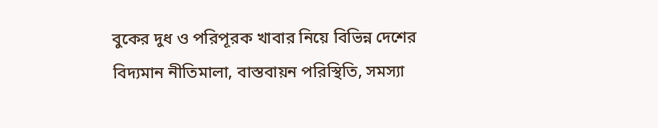বুকের দুধ ও পরিপূরক খাবার নিয়ে বিভিন্ন দেশের বিদ্যমান নীতিমালা, বাস্তবায়ন পরিস্থিতি, সমস্যা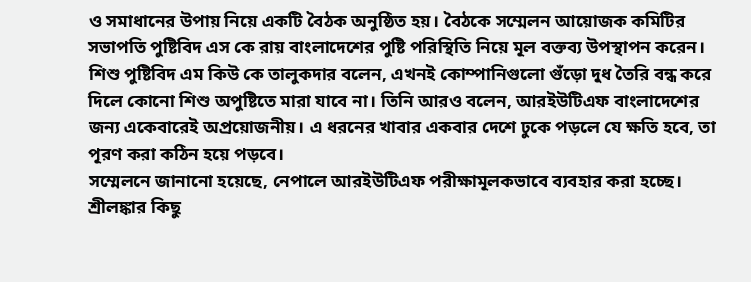ও সমাধানের উপায় নিয়ে একটি বৈঠক অনুষ্ঠিত হয়। বৈঠকে সম্মেলন আয়োজক কমিটির সভাপতি পুষ্টিবিদ এস কে রায় বাংলাদেশের পুষ্টি পরিস্থিতি নিয়ে মূল বক্তব্য উপস্থাপন করেন।
শিশু পুষ্টিবিদ এম কিউ কে তালুকদার বলেন, এখনই কোম্পানিগুলো গুঁড়ো দুধ তৈরি বন্ধ করে দিলে কোনো শিশু অপুষ্টিতে মারা যাবে না। তিনি আরও বলেন, আরইউটিএফ বাংলাদেশের জন্য একেবারেই অপ্রয়োজনীয়। এ ধরনের খাবার একবার দেশে ঢুকে পড়লে যে ক্ষতি হবে, তা পূরণ করা কঠিন হয়ে পড়বে।
সম্মেলনে জানানো হয়েছে, নেপালে আরইউটিএফ পরীক্ষামূলকভাবে ব্যবহার করা হচ্ছে। শ্রীলঙ্কার কিছু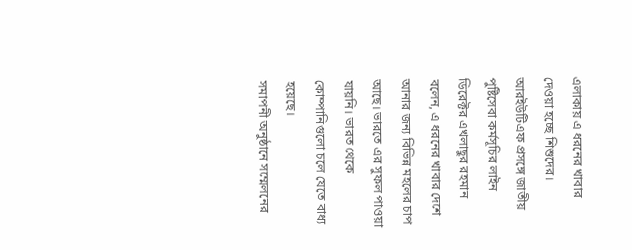এলাকায় এ ধরনের খাবার দেওয়া হচ্ছে শিশুদের। আরইউটিএফ প্রসঙ্গে জাতীয় পুষ্টিসেবা কর্মসূচির লাইন ডিরেক্টর এখলাছুর রহমান বলেন, এ ধরনের খাবার দেশে আনার জন্য বিভিন্ন মহলের চাপ আছে। ভারতে এর সুফল পাওয়া যায়নি। ভারত থেকে কোম্পানিগুলো চলে যেতে বাধ্য হয়েছে।
সমাপনী অনুষ্ঠানে সম্মেলনের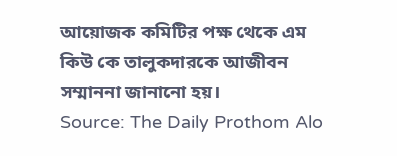আয়োজক কমিটির পক্ষ থেকে এম কিউ কে তালুকদারকে আজীবন সম্মাননা জানানো হয়।
Source: The Daily Prothom Alo